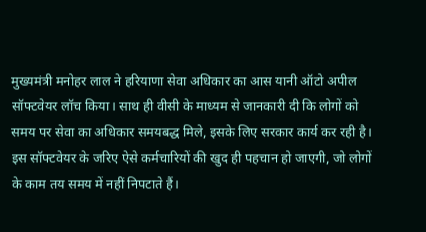मुख्यमंत्री मनोहर लाल ने हरियाणा सेवा अधिकार का आस यानी ऑटो अपील सॉफ्टवेयर लॉच किया। साथ ही वीसी के माध्यम से जानकारी दी कि लोगों को समय पर सेवा का अधिकार समयबद्ध मिले, इसके लिए सरकार कार्य कर रही है। इस सॉफ्टवेयर के जरिए ऐसे कर्मचारियों की खुद ही पहचान हो जाएगी, जो लोगों के काम तय समय में नहीं निपटाते हैं।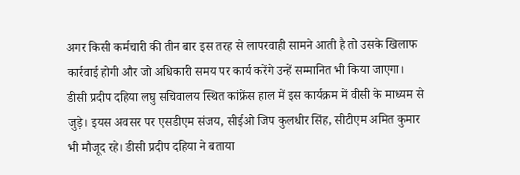अगर किसी कर्मचारी की तीन बार इस तरह से लापरवाही सामने आती है तो उसके खिलाफ कार्रवाई होगी और जो अधिकारी समय पर कार्य करेंगे उन्हें सम्मानित भी किया जाएगा।
डीसी प्रदीप दहिया लघु सचिवालय स्थित कांफ्रेंस हाल में इस कार्यक्रम में वीसी के माध्यम से जुड़े। इयस अवसर पर एसडीएम संजय, सीईओ जिप कुलधीर सिंह, सीटीएम अमित कुमार भी मौजूद रहे। डीसी प्रदीप दहिया ने बताया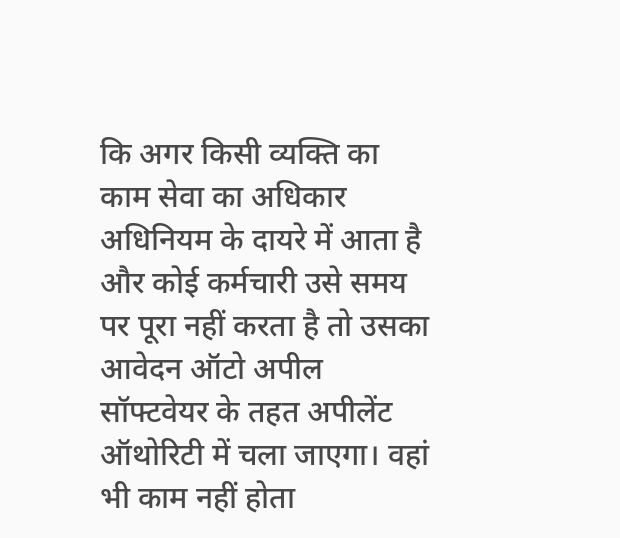कि अगर किसी व्यक्ति का काम सेवा का अधिकार अधिनियम के दायरे में आता है और कोई कर्मचारी उसे समय पर पूरा नहीं करता है तो उसका आवेदन ऑटो अपील सॉफ्टवेयर के तहत अपीलेंट ऑथोरिटी में चला जाएगा। वहां भी काम नहीं होता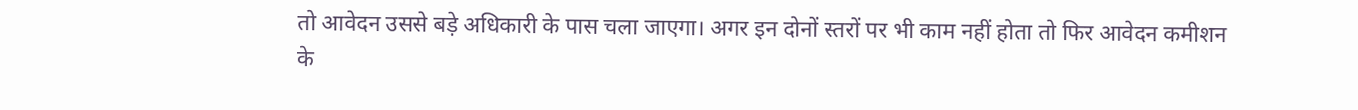तो आवेदन उससे बड़े अधिकारी के पास चला जाएगा। अगर इन दोनों स्तरों पर भी काम नहीं होता तो फिर आवेदन कमीशन के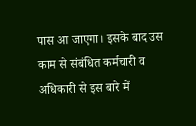पास आ जाएगा। इसके बाद उस काम से संबंधित कर्मचारी व अधिकारी से इस बारे में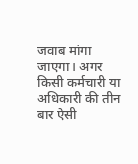जवाब मांगा जाएगा। अगर किसी कर्मचारी या अधिकारी की तीन बार ऐसी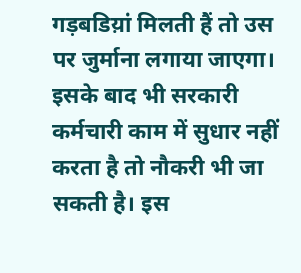गड़बडिय़ां मिलती हैं तो उस पर जुर्माना लगाया जाएगा। इसके बाद भी सरकारी कर्मचारी काम में सुधार नहीं करता है तो नौकरी भी जा सकती है। इस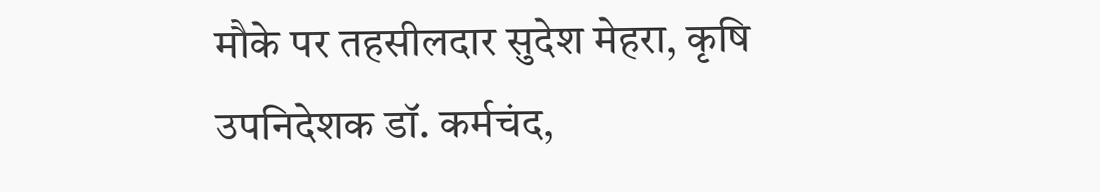मौके पर तहसीलदार सुदेश मेहरा, कृषि उपनिदेशक डॉ. कर्मचंद,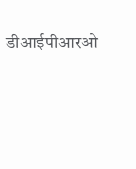डीआईपीआरओ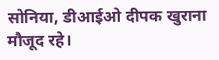सोनिया, डीआईओ दीपक खुराना मौजूद रहे।